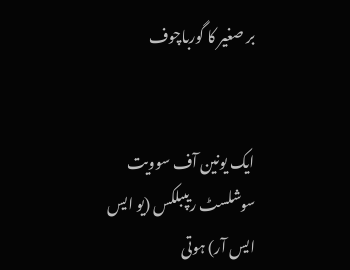بر صغیر کا گورباچوف


ایک یونین آف سوویت سوشلسٹ ریپبلکس (یو ایس ایس آر) ہوتی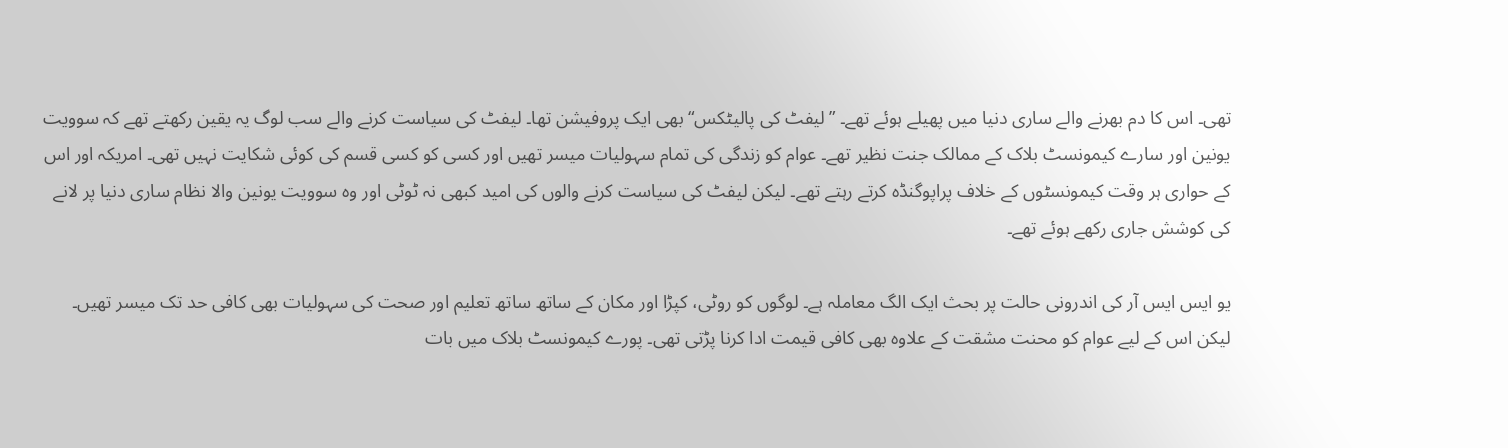تھی۔ اس کا دم بھرنے والے ساری دنیا میں پھیلے ہوئے تھے۔ ”لیفٹ کی پالیٹکس“ بھی ایک پروفیشن تھا۔ لیفٹ کی سیاست کرنے والے سب لوگ یہ یقین رکھتے تھے کہ سوویت یونین اور سارے کیمونسٹ بلاک کے ممالک جنت نظیر تھے۔ عوام کو زندگی کی تمام سہولیات میسر تھیں اور کسی کو کسی قسم کی کوئی شکایت نہیں تھی۔ امریکہ اور اس کے حواری ہر وقت کیمونسٹوں کے خلاف پراپوگنڈہ کرتے رہتے تھے۔ لیکن لیفٹ کی سیاست کرنے والوں کی امید کبھی نہ ٹوٹی اور وہ سوویت یونین والا نظام ساری دنیا پر لانے کی کوشش جاری رکھے ہوئے تھے۔

یو ایس ایس آر کی اندرونی حالت پر بحث ایک الگ معاملہ ہے۔ لوگوں کو روٹی، کپڑا اور مکان کے ساتھ ساتھ تعلیم اور صحت کی سہولیات بھی کافی حد تک میسر تھیں۔ لیکن اس کے لیے عوام کو محنت مشقت کے علاوہ بھی کافی قیمت ادا کرنا پڑتی تھی۔ پورے کیمونسٹ بلاک میں بات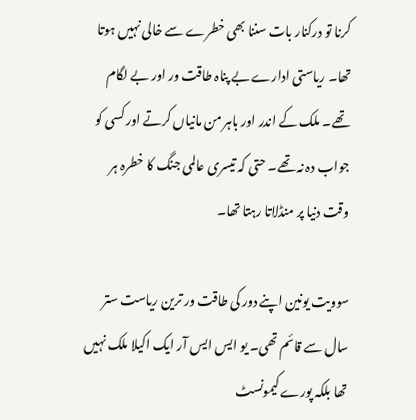کرنا تو درکنار بات سننا بھی خطرے سے خالی نہیں ہوتا تھا۔ ریاستی ادارے بے پناہ طاقت ور اور بے لگام تھے۔ ملک کے اندر اور باہر من مانیاں کرتے اور کسی کو جواب دہ نہ تھے۔ حتی کہ تیسری عالمی جنگ کا خطرہ ہر وقت دنیا پر منڈلاتا رہتا تھا۔

سوویت یونین اپنے دور کی طاقت ور ترین ریاست ستر سال سے قائم تھی۔ یو ایس ایس آر ایک اکیلا ملک نہیں تھا بلکہ پورے کیمونسٹ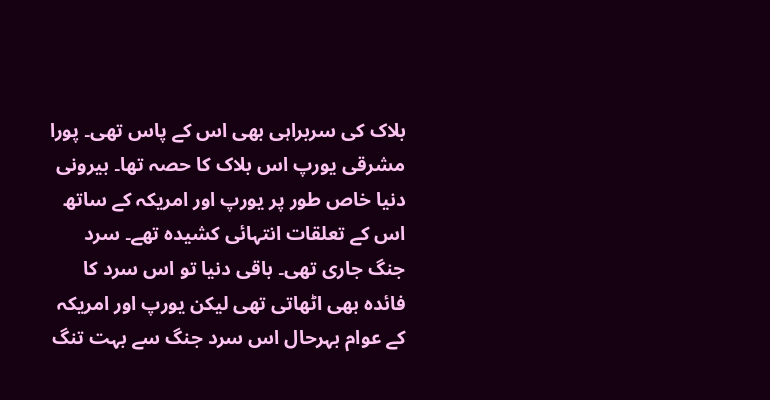بلاک کی سربراہی بھی اس کے پاس تھی۔ پورا مشرقی یورپ اس بلاک کا حصہ تھا۔ بیرونی دنیا خاص طور پر یورپ اور امریکہ کے ساتھ اس کے تعلقات انتہائی کشیدہ تھے۔ سرد جنگ جاری تھی۔ باقی دنیا تو اس سرد کا فائدہ بھی اٹھاتی تھی لیکن یورپ اور امریکہ کے عوام بہرحال اس سرد جنگ سے بہت تنگ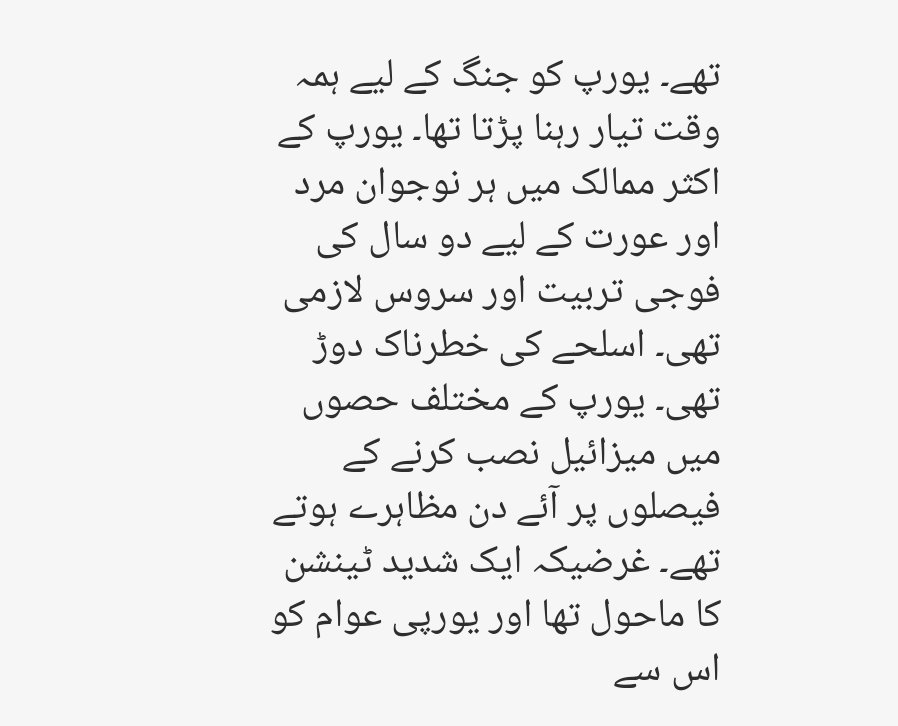تھے۔ یورپ کو جنگ کے لیے ہمہ وقت تیار رہنا پڑتا تھا۔ یورپ کے اکثر ممالک میں ہر نوجوان مرد اور عورت کے لیے دو سال کی فوجی تربیت اور سروس لازمی تھی۔ اسلحے کی خطرناک دوڑ تھی۔ یورپ کے مختلف حصوں میں میزائیل نصب کرنے کے فیصلوں پر آئے دن مظاہرے ہوتے تھے۔ غرضیکہ ایک شدید ٹینشن کا ماحول تھا اور یورپی عوام کو اس سے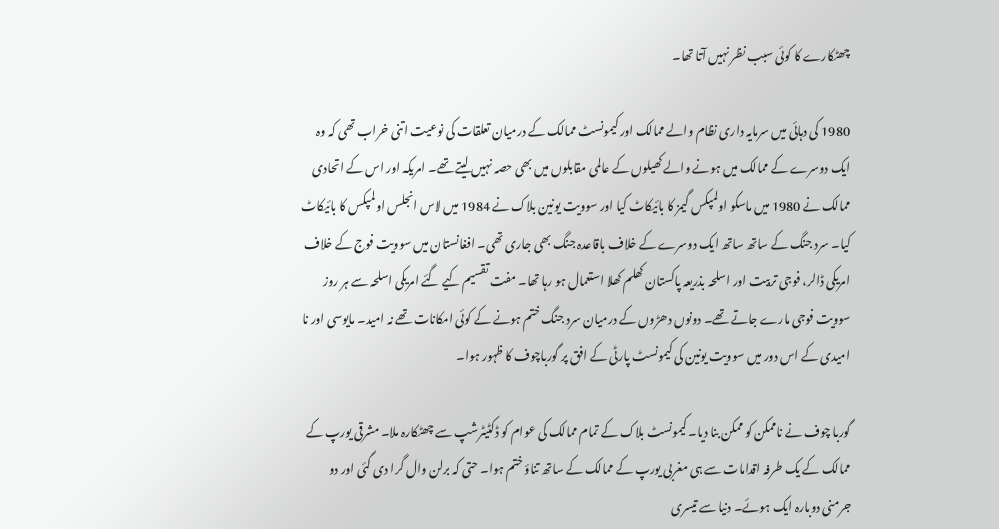چھٹکارے کا کوئی سبب نظر نہیں آتا تھا۔

1980 کی دہائی میں سرمایہ داری نظام والے ممالک اور کیمونسٹ ممالک کے درمیان تعلقات کی نوعیت اتنی خراب تھی کہ وہ ایک دوسرے کے ممالک میں ہونے والے کھیلوں کے عالمی مقابلوں میں بھی حصہ نہیں لیتے تھے۔ امریکہ اور اس کے اتحادی ممالک نے 1980 میں ماسکو اولمپکس گیمز کا بائیکاٹ کیا اور سوویت یونین بلاک نے 1984 میں لاس انجلس اولمپکس کا بائیکاٹ کیا۔ سرد جنگ کے ساتھ ساتھ ایک دوسرے کے خلاف باقاعدہ جنگ بھی جاری تھی۔ افغانستان میں سوویت فوج کے خلاف امریکی ڈالر، فوجی تربیت اور اسلحہ بذریعہ پاکستان کھلم کھلا استعمال ہو رہا تھا۔ مفت تقسیم کیے گئے امریکی اسلحہ سے ہر روز سوویت فوجی مارے جاتے تھے۔ دونوں دھڑوں کے درمیان سرد جنگ ختم ہونے کے کوئی امکانات تھے نہ امید۔ مایوسی اور نا امیدی کے اس دور میں سوویت یونین کی کیمونسٹ پارٹی کے افق پر گورباچوف کا ظہور ہوا۔

گوربا چوف نے ناممکن کو ممکن بنا دیا۔ کیمونسٹ بلاک کے تمام ممالک کی عوام کو ڈکٹیٹرشپ سے چھٹکارہ ملا۔ مشرقی یورپ کے ممالک کے یک طرفہ اقدامات سے ہی مغربی یورپ کے ممالک کے ساتھ تناؤ ختم ہوا۔ حتی کہ برلن وال گرا دی گئی اور دو جرمنی دوبارہ ایک ہوئے۔ دنیا سے تیسری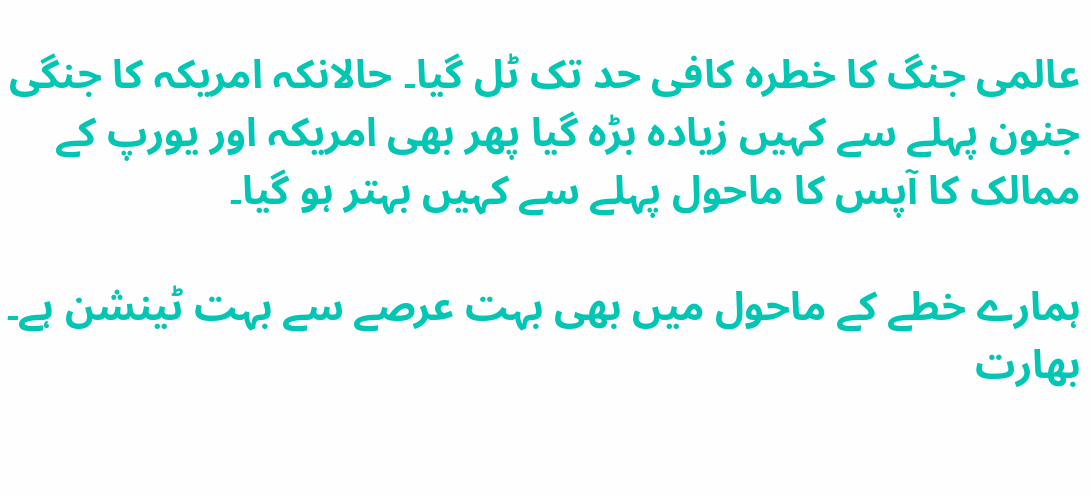عالمی جنگ کا خطرہ کافی حد تک ٹل گیا۔ حالانکہ امریکہ کا جنگی جنون پہلے سے کہیں زیادہ بڑہ گیا پھر بھی امریکہ اور یورپ کے ممالک کا آپس کا ماحول پہلے سے کہیں بہتر ہو گیا۔

ہمارے خطے کے ماحول میں بھی بہت عرصے سے بہت ٹینشن ہے۔ بھارت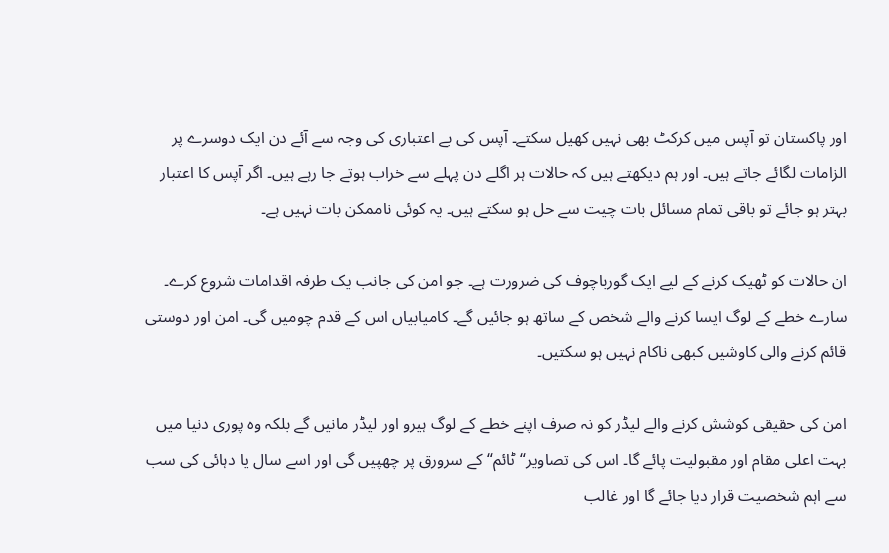اور پاکستان تو آپس میں کرکٹ بھی نہیں کھیل سکتے۔ آپس کی بے اعتباری کی وجہ سے آئے دن ایک دوسرے پر الزامات لگائے جاتے ہیں۔ اور ہم دیکھتے ہیں کہ حالات ہر اگلے دن پہلے سے خراب ہوتے جا رہے ہیں۔ اگر آپس کا اعتبار بہتر ہو جائے تو باقی تمام مسائل بات چیت سے حل ہو سکتے ہیں۔ یہ کوئی ناممکن بات نہیں ہے۔

ان حالات کو ٹھیک کرنے کے لیے ایک گورباچوف کی ضرورت ہے۔ جو امن کی جانب یک طرفہ اقدامات شروع کرے۔ سارے خطے کے لوگ ایسا کرنے والے شخص کے ساتھ ہو جائیں گے۔ کامیابیاں اس کے قدم چومیں گی۔ امن اور دوستی قائم کرنے والی کاوشیں کبھی ناکام نہیں ہو سکتیں۔

امن کی حقیقی کوشش کرنے والے لیڈر کو نہ صرف اپنے خطے کے لوگ ہیرو اور لیڈر مانیں گے بلکہ وہ پوری دنیا میں بہت اعلی مقام اور مقبولیت پائے گا۔ اس کی تصاویر“ٹائم“ کے سرورق پر چھپیں گی اور اسے سال یا دہائی کی سب سے اہم شخصیت قرار دیا جائے گا اور غالب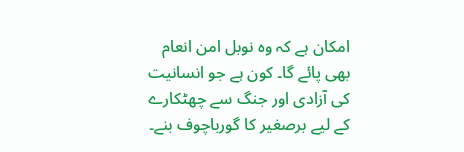امکان ہے کہ وہ نوبل امن انعام بھی پائے گا۔ کون ہے جو انسانیت کی آزادی اور جنگ سے چھٹکارے کے لیے برصغیر کا گورباچوف بنے۔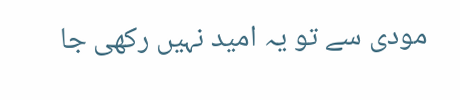مودی سے تو یہ امید نہیں رکھی جا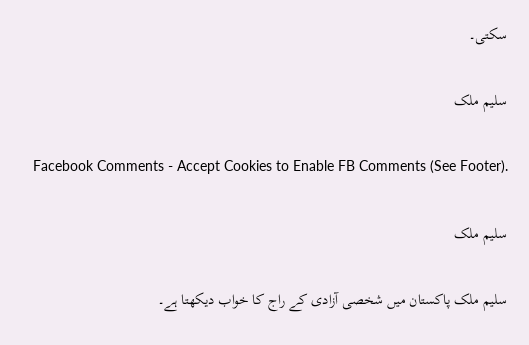سکتی۔

سلیم ملک

Facebook Comments - Accept Cookies to Enable FB Comments (See Footer).

سلیم ملک

سلیم ملک پاکستان میں شخصی آزادی کے راج کا خواب دیکھتا ہے۔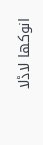انوکھا لاڈلا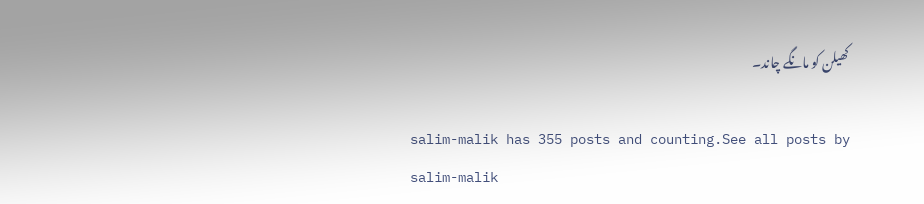کھیلن کو مانگے چاند۔

salim-malik has 355 posts and counting.See all posts by salim-malik